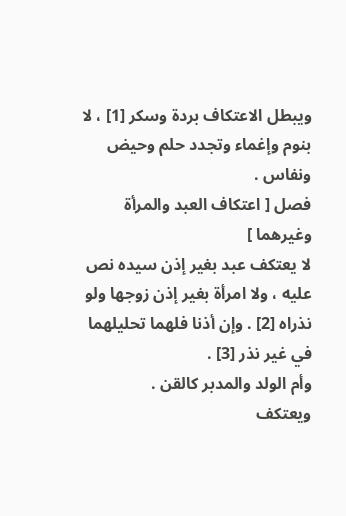ويبطل الاعتكاف بردة وسكر [1] ، لا بنوم وإغماء وتجدد حلم وحيض ونفاس .
فصل [ اعتكاف العبد والمرأة وغيرهما ]
لا يعتكف عبد بغير إذن سيده نص عليه ، ولا امرأة بغير إذن زوجها ولو نذراه [2] . وإن أذنا فلهما تحليلهما في غير نذر [3] .
وأم الولد والمدبر كالقن .
ويعتكف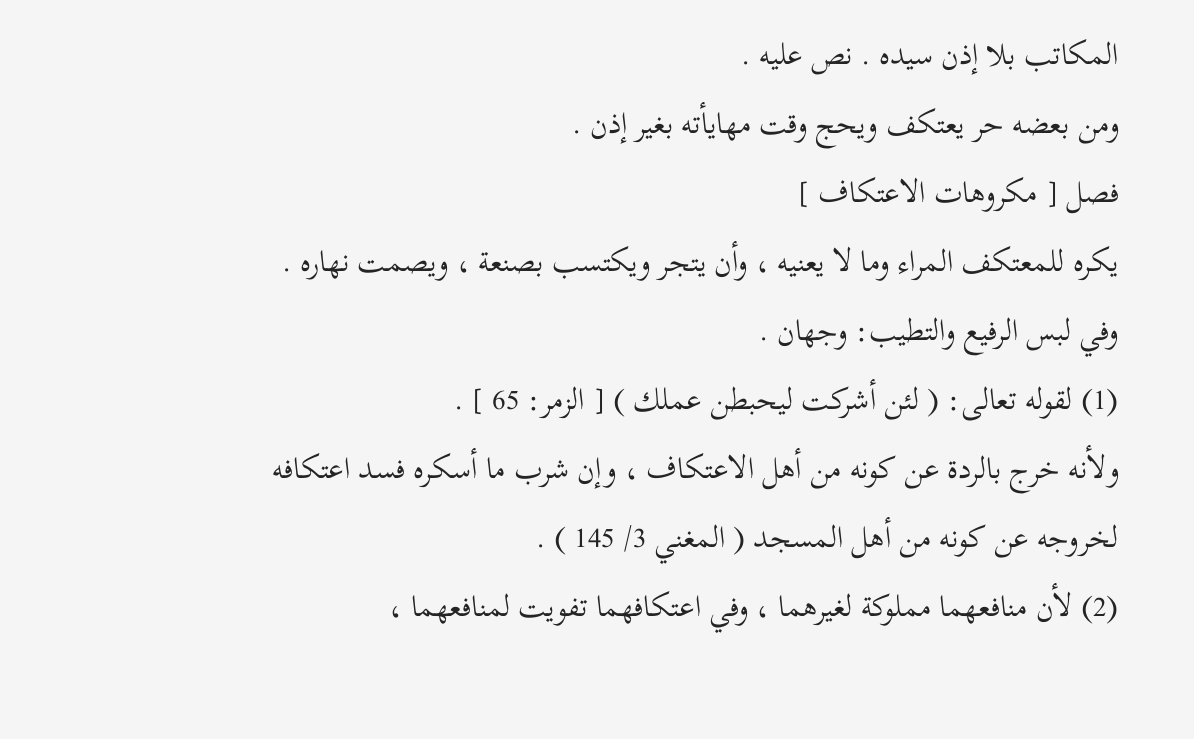المكاتب بلا إذن سيده . نص عليه .
ومن بعضه حر يعتكف ويحج وقت مهايأته بغير إذن .
فصل [ مكروهات الاعتكاف ]
يكره للمعتكف المراء وما لا يعنيه ، وأن يتجر ويكتسب بصنعة ، ويصمت نهاره .
وفي لبس الرفيع والتطيب: وجهان .
(1) لقوله تعالى: ( لئن أشركت ليحبطن عملك ) [ الزمر: 65 ] .
ولأنه خرج بالردة عن كونه من أهل الاعتكاف ، وإن شرب ما أسكره فسد اعتكافه لخروجه عن كونه من أهل المسجد ( المغني 3/ 145 ) .
(2) لأن منافعهما مملوكة لغيرهما ، وفي اعتكافهما تفويت لمنافعهما ،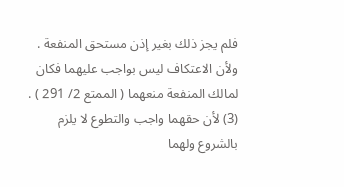فلم يجز ذلك بغير إذن مستحق المنفعة .
ولأن الاعتكاف ليس بواجب عليهما فكان لمالك المنفعة منعهما ( الممتع 2/ 291 ) .
(3) لأن حقهما واجب والتطوع لا يلزم بالشروع ولهما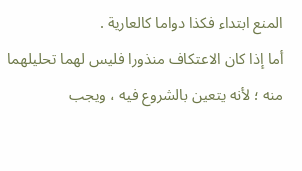المنع ابتداء فكذا دواما كالعارية .
أما إذا كان الاعتكاف منذورا فليس لهما تحليلهما منه ؛ لأنه يتعين بالشروع فيه ، ويجب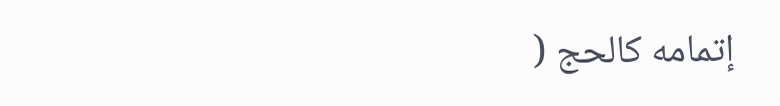إتمامه كالحج (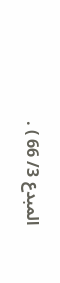المبدع 3/ 66 ) .